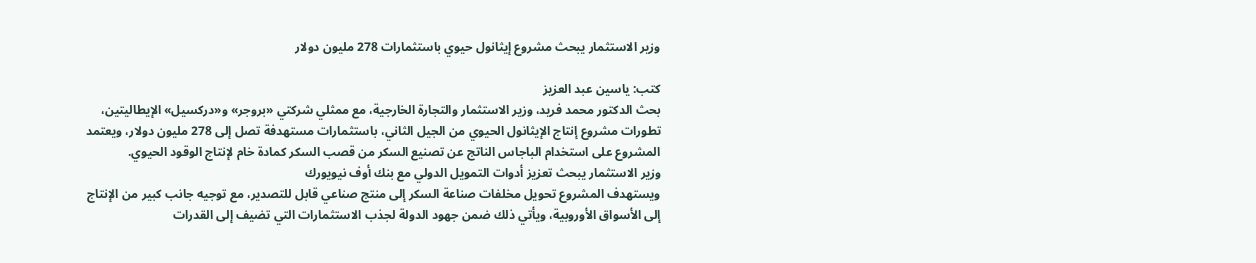وزير الاستثمار يبحث مشروع إيثانول حيوي باستثمارات 278 مليون دولار

كتب: ياسين عبد العزيز
بحث الدكتور محمد فريد، وزير الاستثمار والتجارة الخارجية، مع ممثلي شركتي «بروجر» و«دركسيل» الإيطاليتين، تطورات مشروع إنتاج الإيثانول الحيوي من الجيل الثاني، باستثمارات مستهدفة تصل إلى 278 مليون دولار، ويعتمد المشروع على استخدام الباجاس الناتج عن تصنيع السكر من قصب السكر كمادة خام لإنتاج الوقود الحيوي.
وزير الاستثمار يبحث تعزيز أدوات التمويل الدولي مع بنك أوف نيويورك
ويستهدف المشروع تحويل مخلفات صناعة السكر إلى منتج صناعي قابل للتصدير، مع توجيه جانب كبير من الإنتاج إلى الأسواق الأوروبية، ويأتي ذلك ضمن جهود الدولة لجذب الاستثمارات التي تضيف إلى القدرات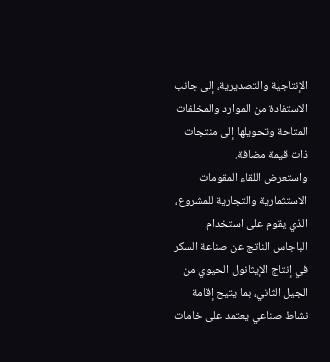الإنتاجية والتصديرية، إلى جانب الاستفادة من الموارد والمخلفات المتاحة وتحويلها إلى منتجات ذات قيمة مضافة.
واستعرض اللقاء المقومات الاستثمارية والتجارية للمشروع، الذي يقوم على استخدام الباجاس الناتج عن صناعة السكر في إنتاج الإيثانول الحيوي من الجيل الثاني، بما يتيح إقامة نشاط صناعي يعتمد على خامات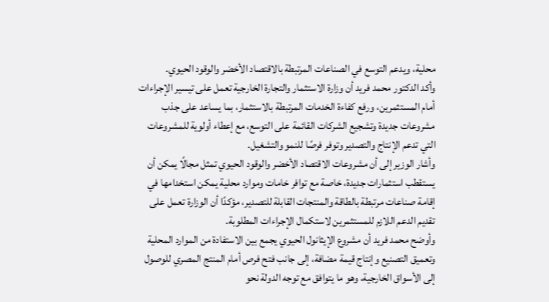محلية، ويدعم التوسع في الصناعات المرتبطة بالاقتصاد الأخضر والوقود الحيوي.
وأكد الدكتور محمد فريد أن وزارة الاستثمار والتجارة الخارجية تعمل على تيسير الإجراءات أمام المستثمرين، ورفع كفاءة الخدمات المرتبطة بالاستثمار، بما يساعد على جذب مشروعات جديدة وتشجيع الشركات القائمة على التوسع، مع إعطاء أولوية للمشروعات التي تدعم الإنتاج والتصدير وتوفر فرصًا للنمو والتشغيل.
وأشار الوزير إلى أن مشروعات الاقتصاد الأخضر والوقود الحيوي تمثل مجالًا يمكن أن يستقطب استثمارات جديدة، خاصة مع توافر خامات وموارد محلية يمكن استخدامها في إقامة صناعات مرتبطة بالطاقة والمنتجات القابلة للتصدير، مؤكدًا أن الوزارة تعمل على تقديم الدعم اللازم للمستثمرين لاستكمال الإجراءات المطلوبة.
وأوضح محمد فريد أن مشروع الإيثانول الحيوي يجمع بين الاستفادة من الموارد المحلية وتعميق التصنيع وإنتاج قيمة مضافة، إلى جانب فتح فرص أمام المنتج المصري للوصول إلى الأسواق الخارجية، وهو ما يتوافق مع توجه الدولة نحو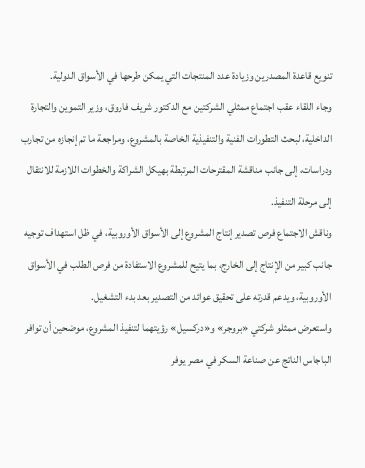تنويع قاعدة المصدرين وزيادة عدد المنتجات التي يمكن طرحها في الأسواق الدولية.
وجاء اللقاء عقب اجتماع ممثلي الشركتين مع الدكتور شريف فاروق، وزير التموين والتجارة الداخلية، لبحث التطورات الفنية والتنفيذية الخاصة بالمشروع، ومراجعة ما تم إنجازه من تجارب ودراسات، إلى جانب مناقشة المقترحات المرتبطة بهيكل الشراكة والخطوات اللازمة للانتقال إلى مرحلة التنفيذ.
وناقش الاجتماع فرص تصدير إنتاج المشروع إلى الأسواق الأوروبية، في ظل استهداف توجيه جانب كبير من الإنتاج إلى الخارج، بما يتيح للمشروع الاستفادة من فرص الطلب في الأسواق الأوروبية، ويدعم قدرته على تحقيق عوائد من التصدير بعد بدء التشغيل.
واستعرض ممثلو شركتي «بروجر» و«دركسيل» رؤيتهما لتنفيذ المشروع، موضحين أن توافر الباجاس الناتج عن صناعة السكر في مصر يوفر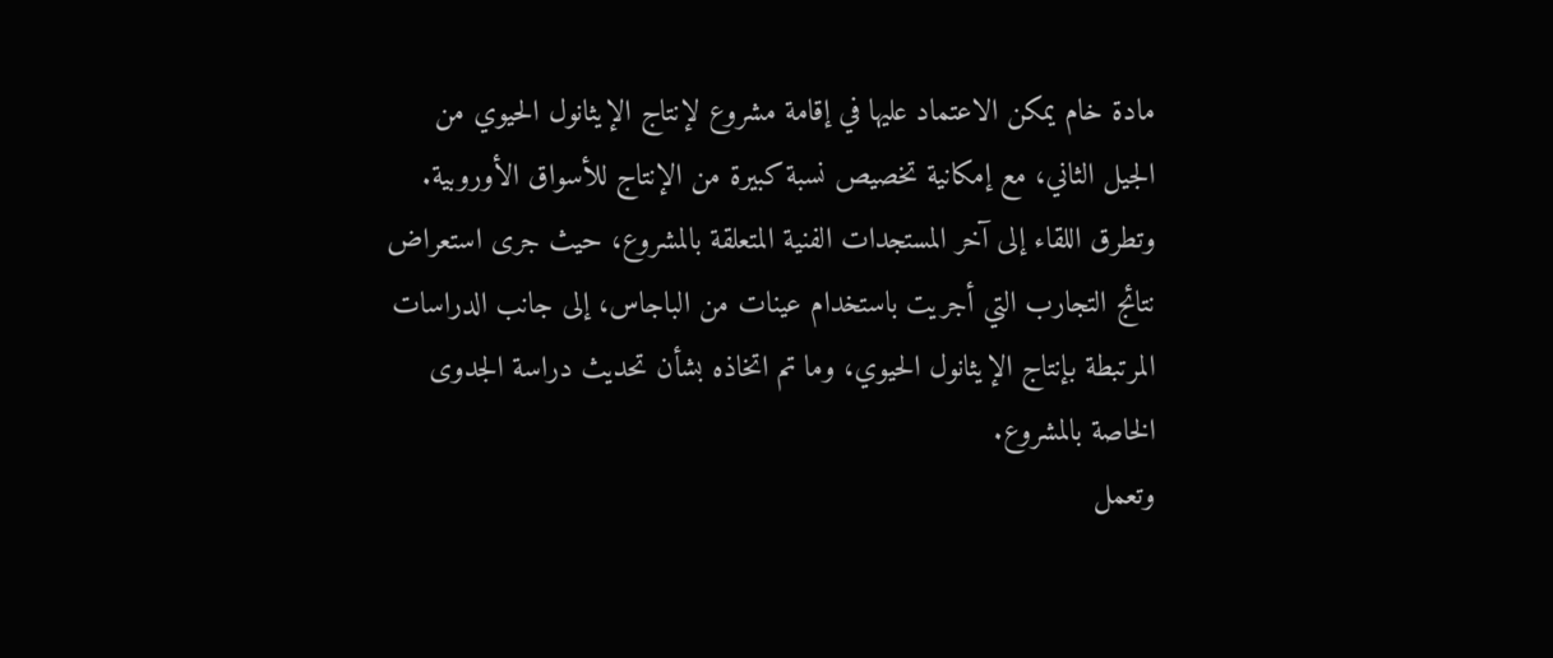مادة خام يمكن الاعتماد عليها في إقامة مشروع لإنتاج الإيثانول الحيوي من الجيل الثاني، مع إمكانية تخصيص نسبة كبيرة من الإنتاج للأسواق الأوروبية.
وتطرق اللقاء إلى آخر المستجدات الفنية المتعلقة بالمشروع، حيث جرى استعراض نتائج التجارب التي أجريت باستخدام عينات من الباجاس، إلى جانب الدراسات المرتبطة بإنتاج الإيثانول الحيوي، وما تم اتخاذه بشأن تحديث دراسة الجدوى الخاصة بالمشروع.
وتعمل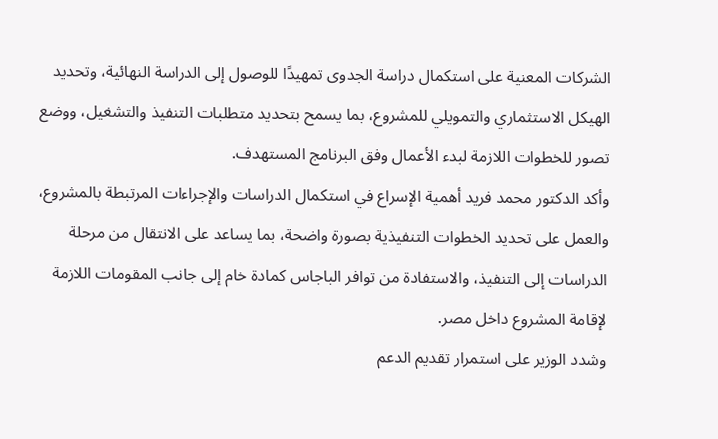الشركات المعنية على استكمال دراسة الجدوى تمهيدًا للوصول إلى الدراسة النهائية، وتحديد الهيكل الاستثماري والتمويلي للمشروع، بما يسمح بتحديد متطلبات التنفيذ والتشغيل، ووضع تصور للخطوات اللازمة لبدء الأعمال وفق البرنامج المستهدف.
وأكد الدكتور محمد فريد أهمية الإسراع في استكمال الدراسات والإجراءات المرتبطة بالمشروع، والعمل على تحديد الخطوات التنفيذية بصورة واضحة، بما يساعد على الانتقال من مرحلة الدراسات إلى التنفيذ، والاستفادة من توافر الباجاس كمادة خام إلى جانب المقومات اللازمة لإقامة المشروع داخل مصر.
وشدد الوزير على استمرار تقديم الدعم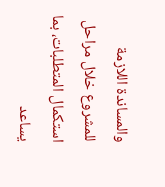والمساندة اللازمة للمشروع خلال مراحل استكمال المتطلبات، بما يساعد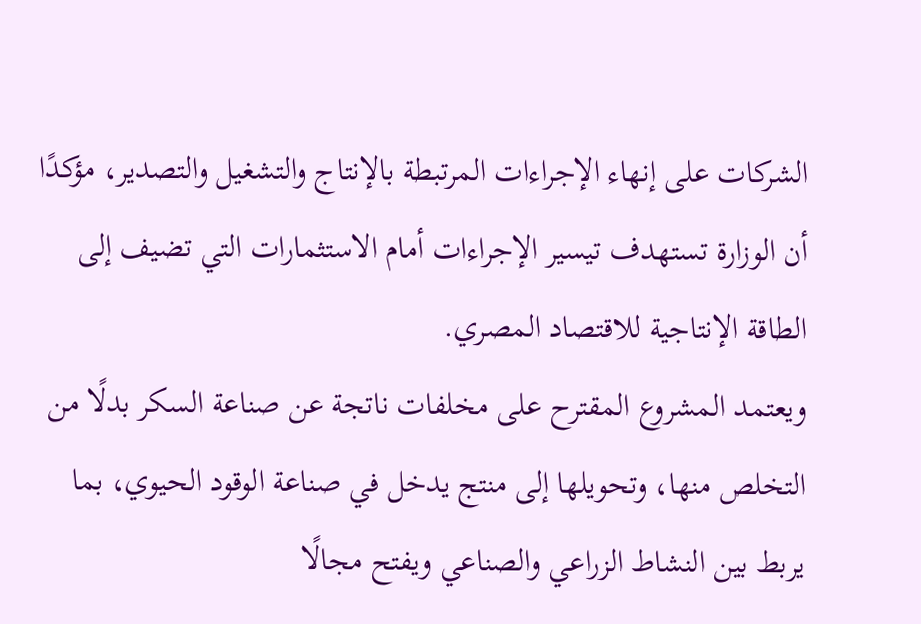الشركات على إنهاء الإجراءات المرتبطة بالإنتاج والتشغيل والتصدير، مؤكدًا أن الوزارة تستهدف تيسير الإجراءات أمام الاستثمارات التي تضيف إلى الطاقة الإنتاجية للاقتصاد المصري.
ويعتمد المشروع المقترح على مخلفات ناتجة عن صناعة السكر بدلًا من التخلص منها، وتحويلها إلى منتج يدخل في صناعة الوقود الحيوي، بما يربط بين النشاط الزراعي والصناعي ويفتح مجالًا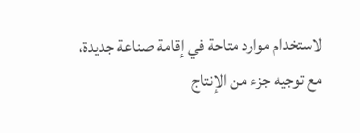لاستخدام موارد متاحة في إقامة صناعة جديدة، مع توجيه جزء من الإنتاج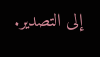إلى التصدير.